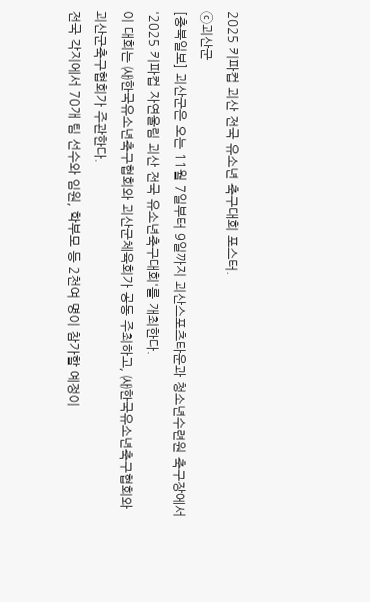2025 키파컵 괴산 전국 유소년 축구대회 포스터.
ⓒ괴산군
[충북일보] 괴산군은 오는 11월 7일부터 9일까지 괴산스포츠타운과 청소년수련원 축구장에서 '2025 키파컵 자연울림 괴산 전국 유소년축구대회'를 개최한다.
이 대회는 ㈔한국유소년축구협회와 괴산군체육회가 공동 주최하고, ㈔한국유소년축구협회와 괴산군축구협회가 주관한다.
전국 각지에서 70개 팀 선수와 임원, 학부모 등 2천여 명이 참가할 예정이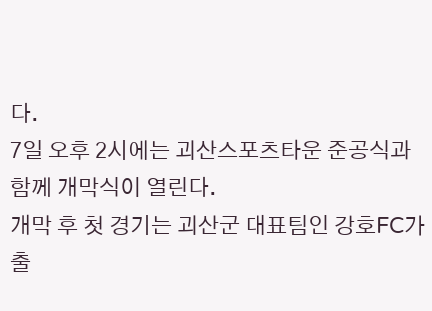다.
7일 오후 2시에는 괴산스포츠타운 준공식과 함께 개막식이 열린다.
개막 후 첫 경기는 괴산군 대표팀인 강호FC가 출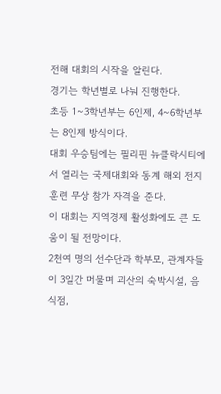전해 대회의 시작을 알린다.
경기는 학년별로 나눠 진행한다.
초등 1~3학년부는 6인제, 4~6학년부는 8인제 방식이다.
대회 우승팀에는 필리핀 뉴클락시티에서 열리는 국제대회와 동계 해외 전지훈련 무상 참가 자격을 준다.
이 대회는 지역경제 활성화에도 큰 도움이 될 전망이다.
2천여 명의 선수단과 학부모, 관계자들이 3일간 머물며 괴산의 숙박시설, 음식점,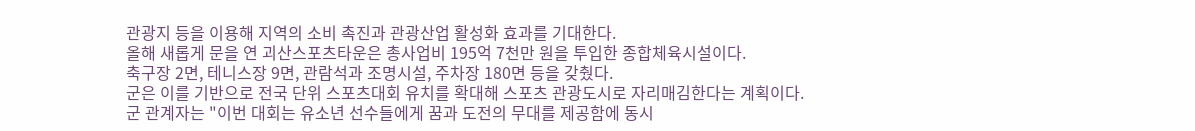관광지 등을 이용해 지역의 소비 촉진과 관광산업 활성화 효과를 기대한다.
올해 새롭게 문을 연 괴산스포츠타운은 총사업비 195억 7천만 원을 투입한 종합체육시설이다.
축구장 2면, 테니스장 9면, 관람석과 조명시설, 주차장 180면 등을 갖췄다.
군은 이를 기반으로 전국 단위 스포츠대회 유치를 확대해 스포츠 관광도시로 자리매김한다는 계획이다.
군 관계자는 "이번 대회는 유소년 선수들에게 꿈과 도전의 무대를 제공함에 동시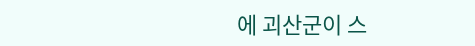에 괴산군이 스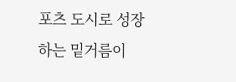포츠 도시로 성장하는 밑거름이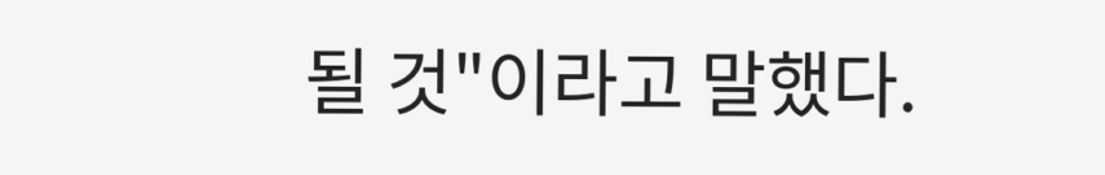될 것"이라고 말했다.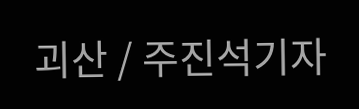괴산 / 주진석기자